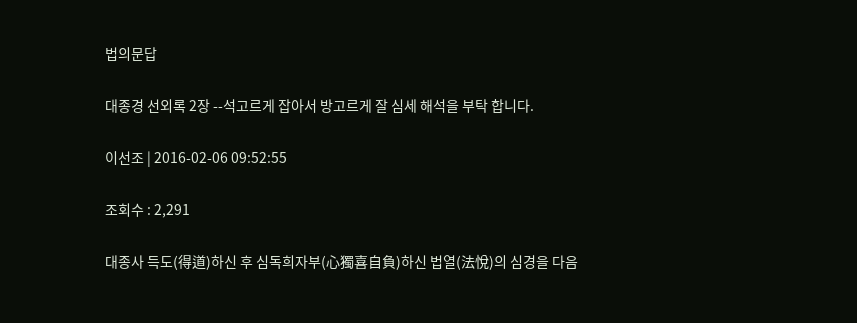법의문답

대종경 선외록 2장 --석고르게 잡아서 방고르게 잘 심세 해석을 부탁 합니다.

이선조 | 2016-02-06 09:52:55

조회수 : 2,291

대종사 득도(得道)하신 후 심독희자부(心獨喜自負)하신 법열(法悅)의 심경을 다음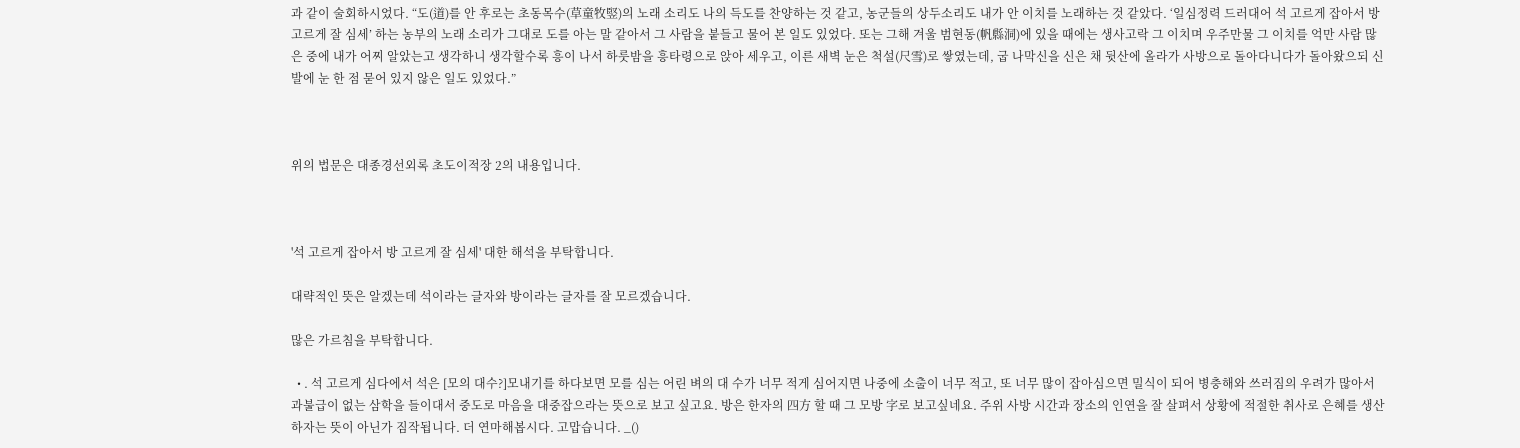과 같이 술회하시었다. “도(道)를 안 후로는 초동목수(草童牧竪)의 노래 소리도 나의 득도를 찬양하는 것 같고, 농군들의 상두소리도 내가 안 이치를 노래하는 것 같았다. ‘일심정력 드러대어 석 고르게 잡아서 방 고르게 잘 심세’ 하는 농부의 노래 소리가 그대로 도를 아는 말 같아서 그 사람을 붙들고 물어 본 일도 있었다. 또는 그해 겨울 범현동(帆縣洞)에 있을 때에는 생사고락 그 이치며 우주만물 그 이치를 억만 사람 많은 중에 내가 어찌 알았는고 생각하니 생각할수록 흥이 나서 하룻밤을 흥타령으로 앉아 세우고, 이른 새벽 눈은 척설(尺雪)로 쌓였는데, 굽 나막신을 신은 채 뒷산에 올라가 사방으로 돌아다니다가 돌아왔으되 신발에 눈 한 점 묻어 있지 않은 일도 있었다.”



위의 법문은 대종경선외록 초도이적장 2의 내용입니다.



'석 고르게 잡아서 방 고르게 잘 심세' 대한 해석을 부탁합니다.

대략적인 뜻은 알겠는데 석이라는 글자와 방이라는 글자를 잘 모르겠습니다.

많은 가르침을 부탁합니다.

  • . 석 고르게 심다에서 석은 [모의 대수?]모내기를 하다보면 모를 심는 어린 벼의 대 수가 너무 적게 심어지면 나중에 소출이 너무 적고, 또 너무 많이 잡아심으면 밀식이 되어 병충해와 쓰러짐의 우려가 많아서 과불급이 없는 삼학을 들이대서 중도로 마음을 대중잡으라는 뜻으로 보고 싶고요. 방은 한자의 四方 할 때 그 모방 字로 보고싶네요. 주위 사방 시간과 장소의 인연을 잘 살펴서 상황에 적절한 취사로 은혜를 생산하자는 뜻이 아닌가 짐작됩니다. 더 연마해봅시다. 고맙습니다. _()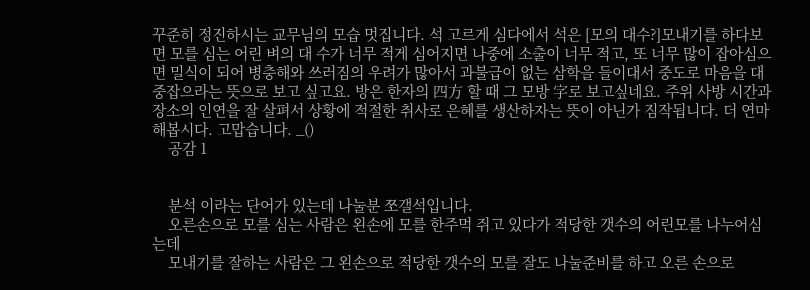꾸준히 정진하시는 교무님의 모습 멋집니다. 석 고르게 심다에서 석은 [모의 대수?]모내기를 하다보면 모를 심는 어린 벼의 대 수가 너무 적게 심어지면 나중에 소출이 너무 적고, 또 너무 많이 잡아심으면 밀식이 되어 병충해와 쓰러짐의 우려가 많아서 과불급이 없는 삼학을 들이대서 중도로 마음을 대중잡으라는 뜻으로 보고 싶고요. 방은 한자의 四方 할 때 그 모방 字로 보고싶네요. 주위 사방 시간과 장소의 인연을 잘 살펴서 상황에 적절한 취사로 은혜를 생산하자는 뜻이 아닌가 짐작됩니다. 더 연마해봅시다. 고맙습니다. _()
    공감 1


    분석 이라는 단어가 있는데 나눌분 쪼갤석입니다.
    오른손으로 모를 심는 사람은 왼손에 모를 한주먹 쥐고 있다가 적당한 갯수의 어린모를 나누어심는데
    모내기를 잘하는 사람은 그 왼손으로 적당한 갯수의 모를 잘도 나눌준비를 하고 오른 손으로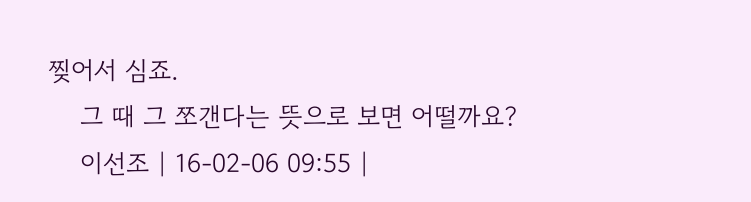찢어서 심죠.
    그 때 그 쪼갠다는 뜻으로 보면 어떨까요?
    이선조 | 16-02-06 09:55 |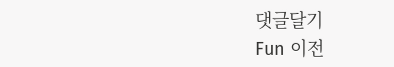댓글달기
Fun 이전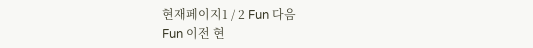현재페이지1 / 2 Fun 다음
Fun 이전 현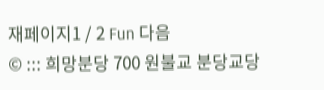재페이지1 / 2 Fun 다음
© ::: 희망분당 700 원불교 분당교당